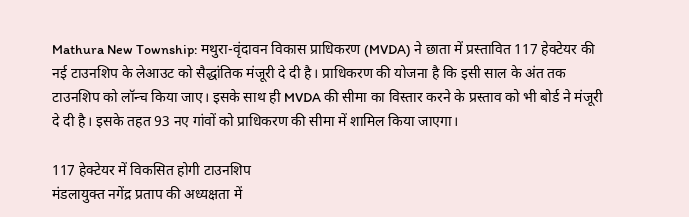Mathura New Township: मथुरा-वृंदावन विकास प्राधिकरण (MVDA) ने छाता में प्रस्तावित 117 हेक्टेयर की नई टाउनशिप के लेआउट को सैद्धांतिक मंजूरी दे दी है। प्राधिकरण की योजना है कि इसी साल के अंत तक टाउनशिप को लॉन्च किया जाए। इसके साथ ही MVDA की सीमा का विस्तार करने के प्रस्ताव को भी बोर्ड ने मंजूरी दे दी है। इसके तहत 93 नए गांवों को प्राधिकरण की सीमा में शामिल किया जाएगा।

117 हेक्टेयर में विकसित होगी टाउनशिप
मंडलायुक्त नगेंद्र प्रताप की अध्यक्षता में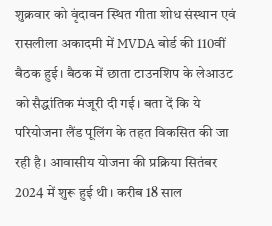शुक्रवार को वृंदावन स्थित गीता शोध संस्थान एवं रासलीला अकादमी में MVDA बोर्ड की 110वीं बैठक हुई। बैठक में छाता टाउनशिप के लेआउट को सैद्धांतिक मंजूरी दी गई। बता दें कि ये परियोजना लैंड पूलिंग के तहत विकसित की जा रही है। आवासीय योजना की प्रक्रिया सितंबर 2024 में शुरू हुई थी। करीब 18 साल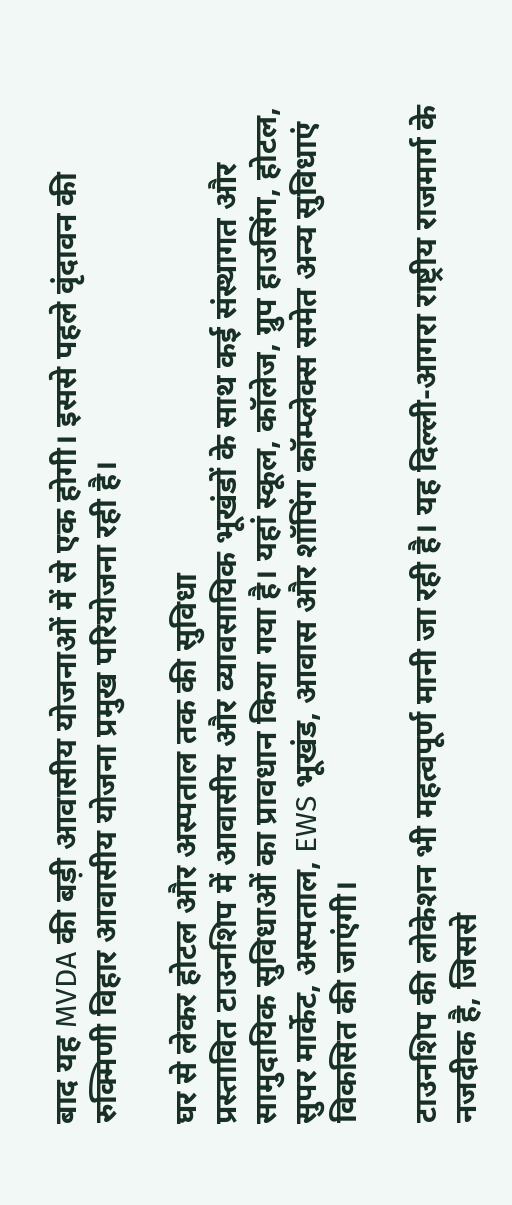बाद यह MVDA की बड़ी आवासीय योजनाओं में से एक होगी। इससे पहले वृंदावन की रुक्मिणी विहार आवासीय योजना प्रमुख परियोजना रही है।

घर से लेकर होटल और अस्पताल तक की सुविधा
प्रस्तावित टाउनशिप में आवासीय और व्यावसायिक भूखंडों के साथ कई संस्थागत और सामुदायिक सुविधाओं का प्रावधान किया गया है। यहां स्कूल, कॉलेज, ग्रुप हाउसिंग, होटल, सुपर मार्केट, अस्पताल, EWS भूखंड, आवास और शॉपिंग कॉम्प्लेक्स समेत अन्य सुविधाएं विकसित की जाएंगी।

टाउनशिप की लोकेशन भी महत्वपूर्ण मानी जा रही है। यह दिल्ली-आगरा राष्ट्रीय राजमार्ग के नजदीक है, जिससे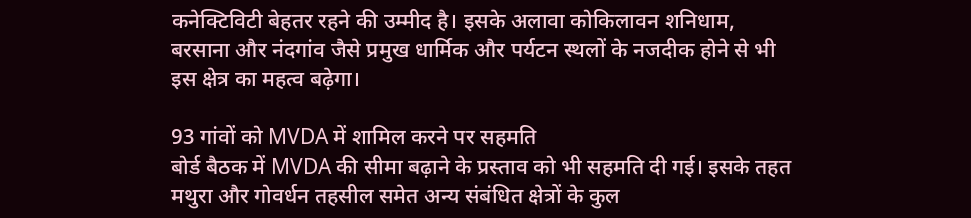कनेक्टिविटी बेहतर रहने की उम्मीद है। इसके अलावा कोकिलावन शनिधाम, बरसाना और नंदगांव जैसे प्रमुख धार्मिक और पर्यटन स्थलों के नजदीक होने से भी इस क्षेत्र का महत्व बढ़ेगा।

93 गांवों को MVDA में शामिल करने पर सहमति
बोर्ड बैठक में MVDA की सीमा बढ़ाने के प्रस्ताव को भी सहमति दी गई। इसके तहत मथुरा और गोवर्धन तहसील समेत अन्य संबंधित क्षेत्रों के कुल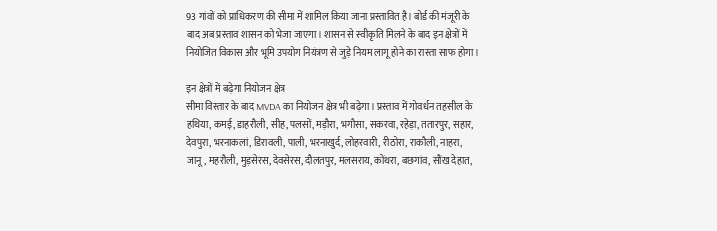93 गांवों को प्राधिकरण की सीमा में शामिल किया जाना प्रस्तावित है। बोर्ड की मंजूरी के बाद अब प्रस्ताव शासन को भेजा जाएगा। शासन से स्वीकृति मिलने के बाद इन क्षेत्रों में नियोजित विकास और भूमि उपयोग नियंत्रण से जुड़े नियम लागू होने का रास्ता साफ होगा।

इन क्षेत्रों में बढ़ेगा नियोजन क्षेत्र
सीमा विस्तार के बाद MVDA का नियोजन क्षेत्र भी बढ़ेगा। प्रस्ताव में गोवर्धन तहसील के हथिया, कमई, डाहरौली, सीह, पलसों, मड़ौरा, भगौसा, सकरवा, रहेड़ा, ततारपुर, सहार, देवपुरा, भरनाकलां, डिरावली, पाली, भरनाखुर्द, लोहरवारी, रीठोरा, राकौली, नाहरा, जानू, महरौली, मुड़सेरस, देवसेरस, दौलतपुर, मलसराय, कोंथरा, बछगांव, सौंख देहात,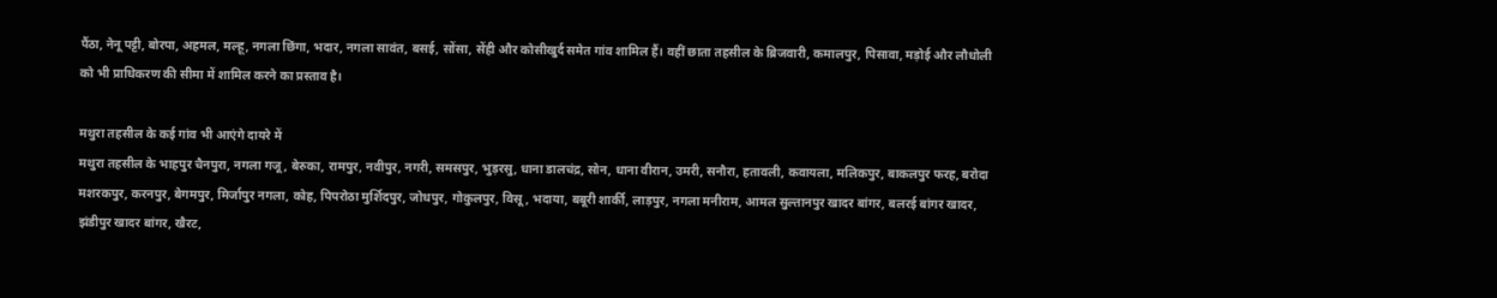पैंठा, नेनू पट्टी, बोरपा, अहमल, मल्हू, नगला छिंगा, भदार, नगला सावंत, बसई, सोंसा, सेंही और कोसीखुर्द समेत गांव शामिल हैं। वहीं छाता तहसील के ब्रिजवारी, कमालपुर, पिसावा, मड़ोई और लौधोली को भी प्राधिकरण की सीमा में शामिल करने का प्रस्ताव है।

मथुरा तहसील के कई गांव भी आएंगे दायरे में
मथुरा तहसील के भाहपुर चैनपुरा, नगला गजू, बेरुका, रामपुर, नवीपुर, नगरी, समसपुर, भुड़रसु, धाना डालचंद्र, सोन, धाना वीरान, उमरी, सनौरा, हतावली, कवायला, मलिकपुर, बाकलपुर फरह, बरोदा मशरकपुर, करनपुर, बेगमपुर, मिर्जापुर नगला, कोह, पिपरोठा मुर्शिदपुर, जोधपुर, गोकुलपुर, विसू, भदाया, बबूरी शार्की, लाड़पुर, नगला मनीराम, आमल सुल्तानपुर खादर बांगर, बलरई बांगर खादर, झंडीपुर खादर बांगर, खैरट,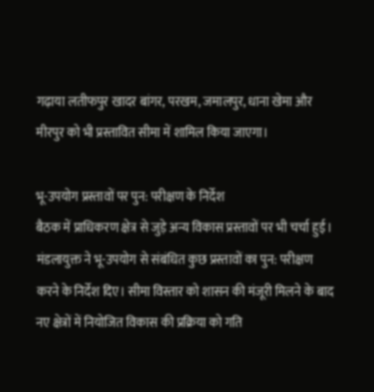गढ़ाया लतीफपुर खादर बांगर, परखम, जमालपुर, धाना खेमा और मीरपुर को भी प्रस्तावित सीमा में शामिल किया जाएगा।

भू-उपयोग प्रस्तावों पर पुन: परीक्षण के निर्देश
बैठक में प्राधिकरण क्षेत्र से जुड़े अन्य विकास प्रस्तावों पर भी चर्चा हुई। मंडलायुक्त ने भू-उपयोग से संबंधित कुछ प्रस्तावों का पुन: परीक्षण करने के निर्देश दिए। सीमा विस्तार को शासन की मंजूरी मिलने के बाद नए क्षेत्रों में नियोजित विकास की प्रक्रिया को गति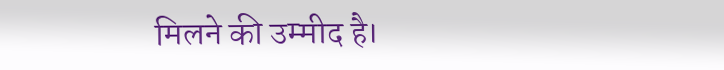मिलने की उम्मीद है।